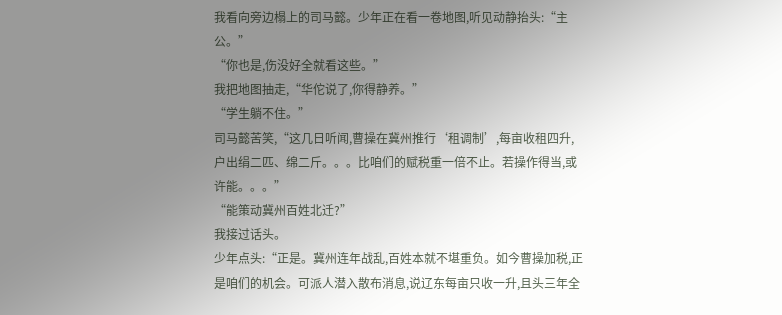我看向旁边榻上的司马懿。少年正在看一卷地图,听见动静抬头:“主公。”
“你也是,伤没好全就看这些。”
我把地图抽走,“华佗说了,你得静养。”
“学生躺不住。”
司马懿苦笑,“这几日听闻,曹操在冀州推行‘租调制’,每亩收租四升,户出绢二匹、绵二斤。。。比咱们的赋税重一倍不止。若操作得当,或许能。。。”
“能策动冀州百姓北迁?”
我接过话头。
少年点头:“正是。冀州连年战乱,百姓本就不堪重负。如今曹操加税,正是咱们的机会。可派人潜入散布消息,说辽东每亩只收一升,且头三年全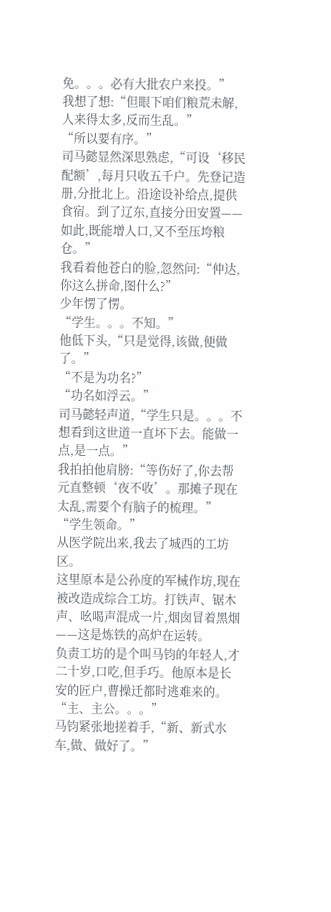免。。。必有大批农户来投。”
我想了想:“但眼下咱们粮荒未解,人来得太多,反而生乱。”
“所以要有序。”
司马懿显然深思熟虑,“可设‘移民配额’,每月只收五千户。先登记造册,分批北上。沿途设补给点,提供食宿。到了辽东,直接分田安置——如此,既能增人口,又不至压垮粮仓。”
我看着他苍白的脸,忽然问:“仲达,你这么拼命,图什么?”
少年愣了愣。
“学生。。。不知。”
他低下头,“只是觉得,该做,便做了。”
“不是为功名?”
“功名如浮云。”
司马懿轻声道,“学生只是。。。不想看到这世道一直坏下去。能做一点,是一点。”
我拍拍他肩膀:“等伤好了,你去帮元直整顿‘夜不收’。那摊子现在太乱,需要个有脑子的梳理。”
“学生领命。”
从医学院出来,我去了城西的工坊区。
这里原本是公孙度的军械作坊,现在被改造成综合工坊。打铁声、锯木声、吆喝声混成一片,烟囱冒着黑烟——这是炼铁的高炉在运转。
负责工坊的是个叫马钧的年轻人,才二十岁,口吃,但手巧。他原本是长安的匠户,曹操迁都时逃难来的。
“主、主公。。。”
马钧紧张地搓着手,“新、新式水车,做、做好了。”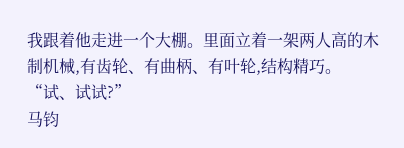我跟着他走进一个大棚。里面立着一架两人高的木制机械,有齿轮、有曲柄、有叶轮,结构精巧。
“试、试试?”
马钧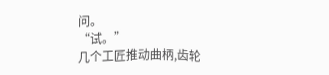问。
“试。”
几个工匠推动曲柄,齿轮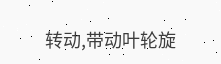转动,带动叶轮旋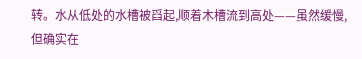转。水从低处的水槽被舀起,顺着木槽流到高处——虽然缓慢,但确实在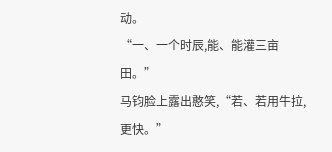动。
“一、一个时辰,能、能灌三亩田。”
马钧脸上露出憨笑,“若、若用牛拉,更快。”